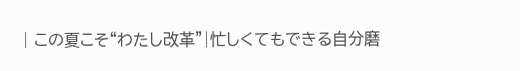| この夏こそ“わたし改革”|忙しくてもできる自分磨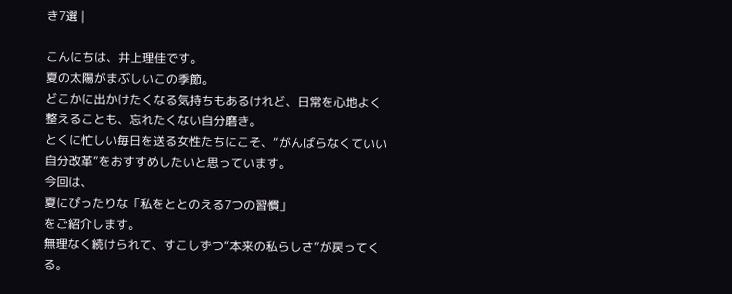き7選 |

こんにちは、井上理佳です。
夏の太陽がまぶしいこの季節。
どこかに出かけたくなる気持ちもあるけれど、日常を心地よく整えることも、忘れたくない自分磨き。
とくに忙しい毎日を送る女性たちにこそ、“がんばらなくていい自分改革”をおすすめしたいと思っています。
今回は、
夏にぴったりな「私をととのえる7つの習慣」
をご紹介します。
無理なく続けられて、すこしずつ“本来の私らしさ”が戻ってくる。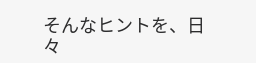そんなヒントを、日々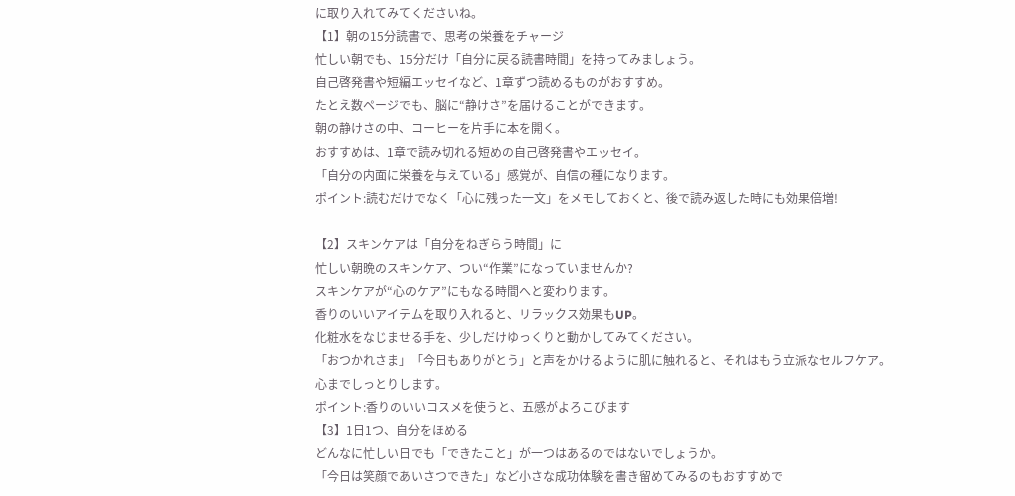に取り入れてみてくださいね。
【1】朝の15分読書で、思考の栄養をチャージ
忙しい朝でも、15分だけ「自分に戻る読書時間」を持ってみましょう。
自己啓発書や短編エッセイなど、1章ずつ読めるものがおすすめ。
たとえ数ページでも、脳に“静けさ”を届けることができます。
朝の静けさの中、コーヒーを片手に本を開く。
おすすめは、1章で読み切れる短めの自己啓発書やエッセイ。
「自分の内面に栄養を与えている」感覚が、自信の種になります。
ポイント:読むだけでなく「心に残った一文」をメモしておくと、後で読み返した時にも効果倍増!

【2】スキンケアは「自分をねぎらう時間」に
忙しい朝晩のスキンケア、つい“作業”になっていませんか?
スキンケアが“心のケア”にもなる時間へと変わります。
香りのいいアイテムを取り入れると、リラックス効果もUP。
化粧水をなじませる手を、少しだけゆっくりと動かしてみてください。
「おつかれさま」「今日もありがとう」と声をかけるように肌に触れると、それはもう立派なセルフケア。
心までしっとりします。
ポイント:香りのいいコスメを使うと、五感がよろこびます
【3】1日1つ、自分をほめる
どんなに忙しい日でも「できたこと」が一つはあるのではないでしょうか。
「今日は笑顔であいさつできた」など小さな成功体験を書き留めてみるのもおすすめで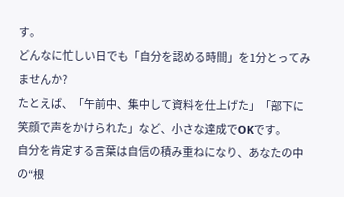す。
どんなに忙しい日でも「自分を認める時間」を1分とってみませんか?
たとえば、「午前中、集中して資料を仕上げた」「部下に笑顔で声をかけられた」など、小さな達成でOKです。
自分を肯定する言葉は自信の積み重ねになり、あなたの中の“根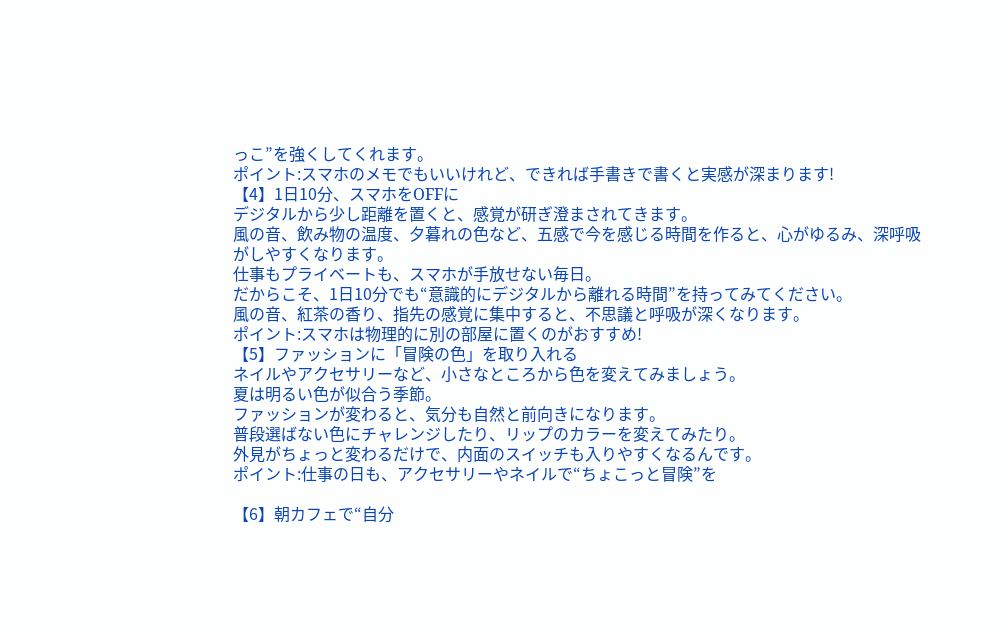っこ”を強くしてくれます。
ポイント:スマホのメモでもいいけれど、できれば手書きで書くと実感が深まります!
【4】1日10分、スマホをOFFに
デジタルから少し距離を置くと、感覚が研ぎ澄まされてきます。
風の音、飲み物の温度、夕暮れの色など、五感で今を感じる時間を作ると、心がゆるみ、深呼吸がしやすくなります。
仕事もプライベートも、スマホが手放せない毎日。
だからこそ、1日10分でも“意識的にデジタルから離れる時間”を持ってみてください。
風の音、紅茶の香り、指先の感覚に集中すると、不思議と呼吸が深くなります。
ポイント:スマホは物理的に別の部屋に置くのがおすすめ!
【5】ファッションに「冒険の色」を取り入れる
ネイルやアクセサリーなど、小さなところから色を変えてみましょう。
夏は明るい色が似合う季節。
ファッションが変わると、気分も自然と前向きになります。
普段選ばない色にチャレンジしたり、リップのカラーを変えてみたり。
外見がちょっと変わるだけで、内面のスイッチも入りやすくなるんです。
ポイント:仕事の日も、アクセサリーやネイルで“ちょこっと冒険”を

【6】朝カフェで“自分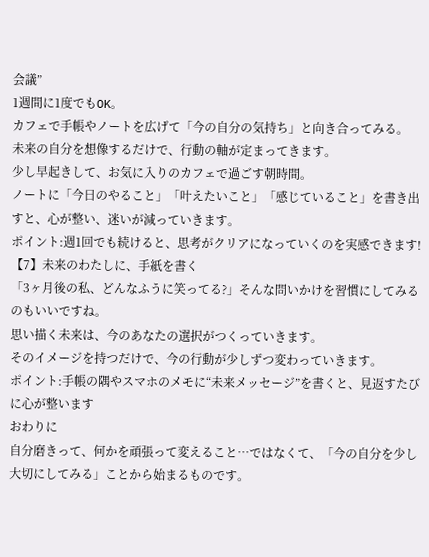会議”
1週間に1度でもOK。
カフェで手帳やノートを広げて「今の自分の気持ち」と向き合ってみる。
未来の自分を想像するだけで、行動の軸が定まってきます。
少し早起きして、お気に入りのカフェで過ごす朝時間。
ノートに「今日のやること」「叶えたいこと」「感じていること」を書き出すと、心が整い、迷いが減っていきます。
ポイント:週1回でも続けると、思考がクリアになっていくのを実感できます!
【7】未来のわたしに、手紙を書く
「3ヶ月後の私、どんなふうに笑ってる?」そんな問いかけを習慣にしてみるのもいいですね。
思い描く未来は、今のあなたの選択がつくっていきます。
そのイメージを持つだけで、今の行動が少しずつ変わっていきます。
ポイント:手帳の隅やスマホのメモに“未来メッセージ”を書くと、見返すたびに心が整います
おわりに
自分磨きって、何かを頑張って変えること…ではなくて、「今の自分を少し大切にしてみる」ことから始まるものです。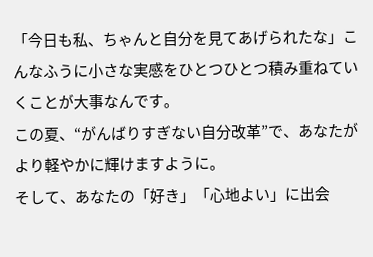「今日も私、ちゃんと自分を見てあげられたな」こんなふうに小さな実感をひとつひとつ積み重ねていくことが大事なんです。
この夏、“がんばりすぎない自分改革”で、あなたがより軽やかに輝けますように。
そして、あなたの「好き」「心地よい」に出会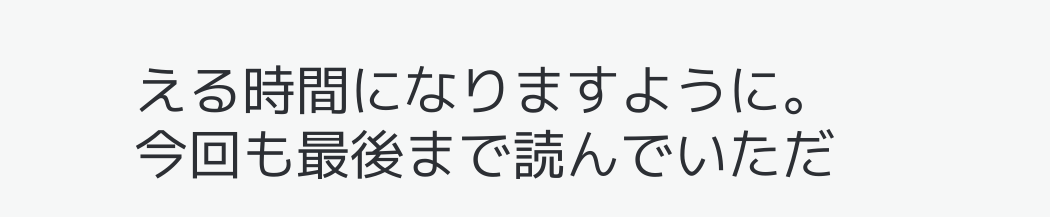える時間になりますように。
今回も最後まで読んでいただ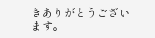きありがとうございます。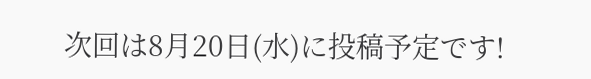次回は8月20日(水)に投稿予定です!